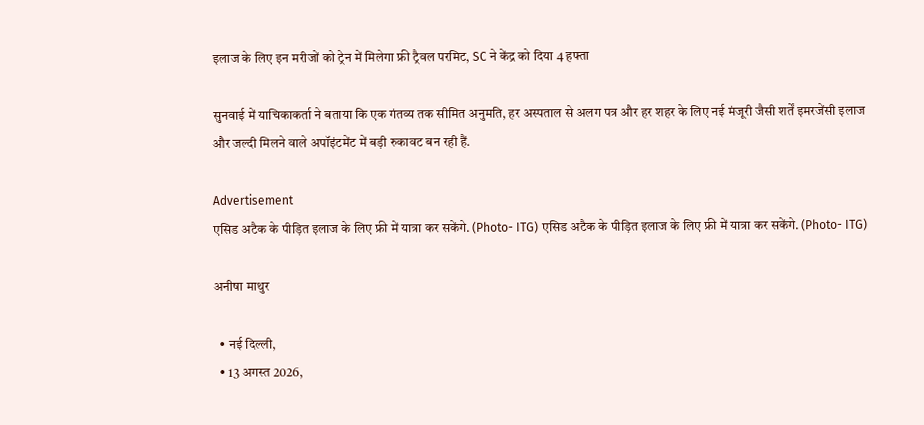इलाज के लिए इन मरीजों को ट्रेन में मिलेगा फ्री ट्रैवल परमिट, SC ने केंद्र को दिया 4 हफ्ता

सुनवाई में याचिकाकर्ता ने बताया कि एक गंतव्य तक सीमित अनुमति, हर अस्पताल से अलग पत्र और हर शहर के लिए नई मंजूरी जैसी शर्तें इमरजेंसी इलाज और जल्दी मिलने वाले अपॉइंटमेंट में बड़ी रुकावट बन रही हैं.

Advertisement
एसिड अटैक के पीड़ित इलाज के लिए फ्री में यात्रा कर सकेंगे. (Photo- ITG) एसिड अटैक के पीड़ित इलाज के लिए फ्री में यात्रा कर सकेंगे. (Photo- ITG)

अनीषा माथुर

  • नई दिल्ली,
  • 13 अगस्त 2026,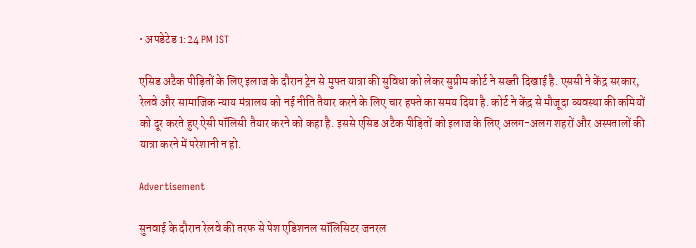• अपडेटेड 1:24 PM IST

एसिड अटैक पीड़ितों के लिए इलाज के दौरान ट्रेन से मुफ्त यात्रा की सुविधा को लेकर सुप्रीम कोर्ट ने सख्ती दिखाई है. एससी ने केंद्र सरकार, रेलवे और सामाजिक न्याय मंत्रालय को नई नीति तैयार करने के लिए चार हफ्ते का समय दिया है. कोर्ट ने केंद्र से मौजूदा व्यवस्था की कमियों को दूर करते हुए ऐसी पॉलिसी तैयार करने को कहा है. इससे एसिड अटैक पीड़ितों को इलाज के लिए अलग-अलग शहरों और अस्पतालों की यात्रा करने में परेशानी न हो.

Advertisement

सुनवाई के दौरान रेलवे की तरफ से पेश एडिशनल सॉलिसिटर जनरल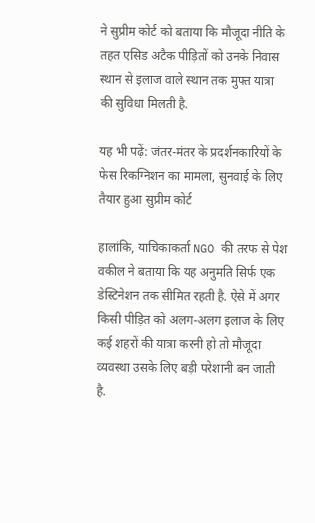ने सुप्रीम कोर्ट को बताया कि मौजूदा नीति के तहत एसिड अटैक पीड़ितों को उनके निवास स्थान से इलाज वाले स्थान तक मुफ्त यात्रा की सुविधा मिलती है.

यह भी पढ़ें: जंतर-मंतर के प्रदर्शनकारियों के फेस रिकग्निशन का मामला, सुनवाई के लिए तैयार हुआ सुप्रीम कोर्ट

हालांकि, याचिकाकर्ता NGO की तरफ से पेश वकील ने बताया कि यह अनुमति सिर्फ एक डेस्टिनेशन तक सीमित रहती है. ऐसे में अगर किसी पीड़ित को अलग-अलग इलाज के लिए कई शहरों की यात्रा करनी हो तो मौजूदा व्यवस्था उसके लिए बड़ी परेशानी बन जाती है.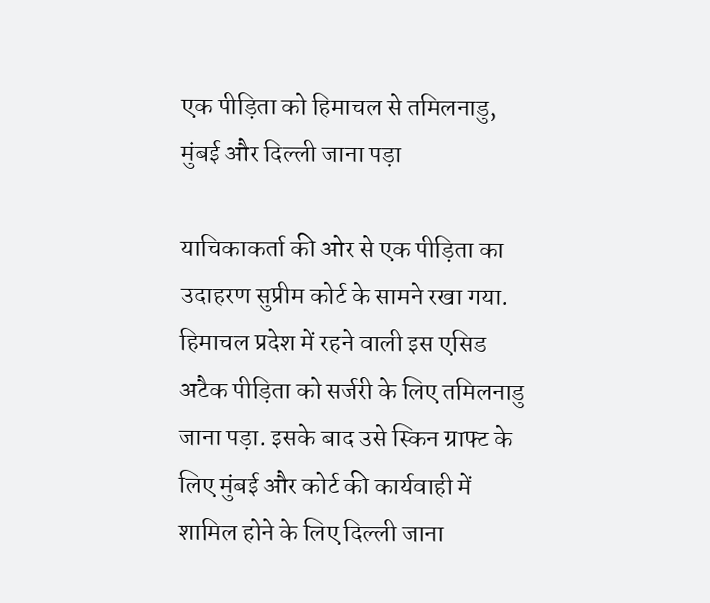एक पीड़िता को हिमाचल से तमिलनाडु, मुंबई और दिल्ली जाना पड़ा

याचिकाकर्ता की ओर से एक पीड़िता का उदाहरण सुप्रीम कोर्ट के सामने रखा गया. हिमाचल प्रदेश में रहने वाली इस एसिड अटैक पीड़िता को सर्जरी के लिए तमिलनाडु जाना पड़ा. इसके बाद उसे स्किन ग्राफ्ट के लिए मुंबई और कोर्ट की कार्यवाही में शामिल होने के लिए दिल्ली जाना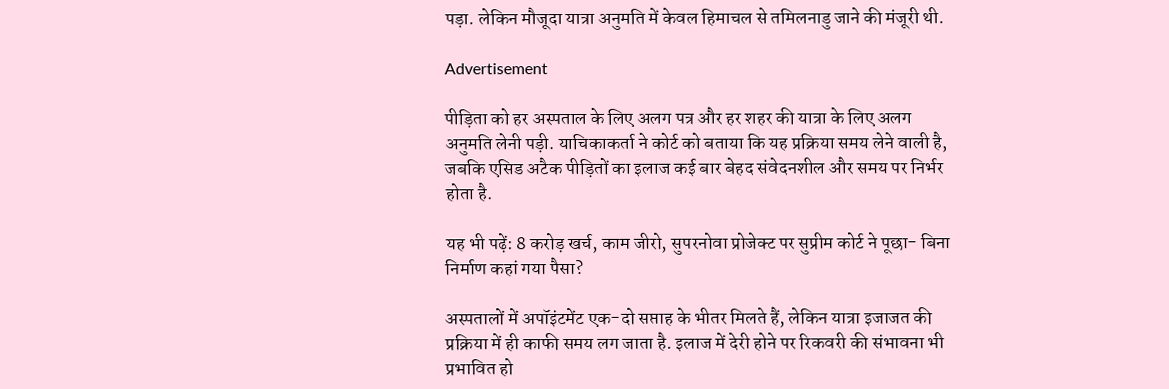पड़ा. लेकिन मौजूदा यात्रा अनुमति में केवल हिमाचल से तमिलनाडु जाने की मंजूरी थी.

Advertisement

पीड़िता को हर अस्पताल के लिए अलग पत्र और हर शहर की यात्रा के लिए अलग अनुमति लेनी पड़ी. याचिकाकर्ता ने कोर्ट को बताया कि यह प्रक्रिया समय लेने वाली है, जबकि एसिड अटैक पीड़ितों का इलाज कई बार बेहद संवेदनशील और समय पर निर्भर होता है.

यह भी पढ़ें: 8 करोड़ खर्च, काम जीरो, सुपरनोवा प्रोजेक्ट पर सुप्रीम कोर्ट ने पूछा- बिना निर्माण कहां गया पैसा?

अस्पतालों में अपॉइंटमेंट एक-दो सप्ताह के भीतर मिलते हैं, लेकिन यात्रा इजाजत की प्रक्रिया में ही काफी समय लग जाता है. इलाज में देरी होने पर रिकवरी की संभावना भी प्रभावित हो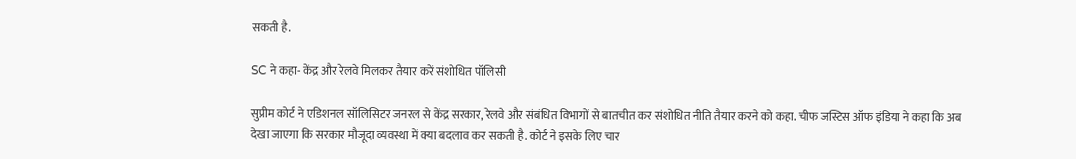सकती है.

SC ने कहा- केंद्र और रेलवे मिलकर तैयार करें संशोधित पॉलिसी

सुप्रीम कोर्ट ने एडिशनल सॉलिसिटर जनरल से केंद्र सरकार, रेलवे और संबंधित विभागों से बातचीत कर संशोधित नीति तैयार करने को कहा. चीफ जस्टिस ऑफ इंडिया ने कहा कि अब देखा जाएगा कि सरकार मौजूदा व्यवस्था में क्या बदलाव कर सकती है. कोर्ट ने इसके लिए चार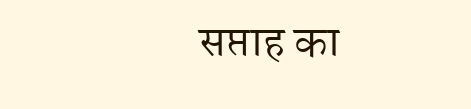सप्ताह का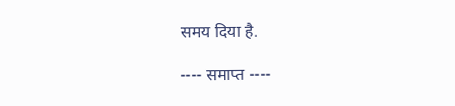समय दिया है.

---- समाप्त ----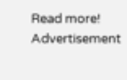Read more!
Advertisement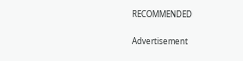RECOMMENDED

Advertisement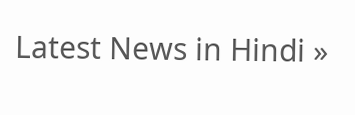Latest News in Hindi »